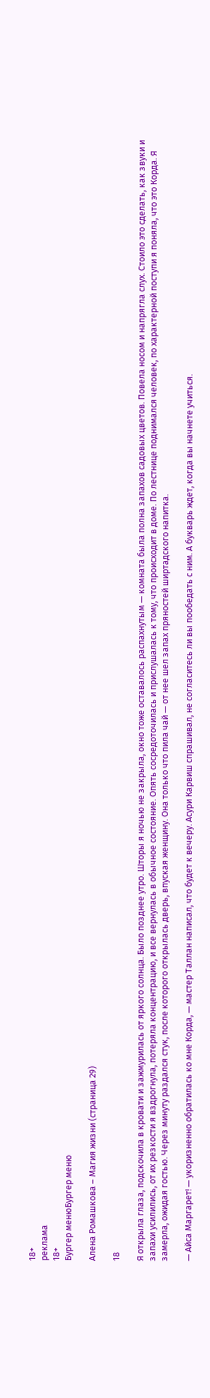18+
реклама
18+
Бургер менюБургер меню

Алена Ромашкова – Магия жизни (страница 29)

18

Я открыла глаза, подскочила в кровати и зажмурилась от яркого солнца. Было позднее утро. Шторы я ночью не закрыла, окно тоже оставалось распахнутым — комната была полна запахов садовых цветов. Повела носом и напрягла слух. Стоило это сделать, как звуки и запахи усилились, от их резкости я вздрогнула, потеряла концентрацию, и все вернулась в обычное состояние. Опять сосредоточилась и прислушалась к тому, что происходит в доме. По лестнице поднимался человек, по характерной поступи я поняла, что это Корда. Я замерла, ожидая гостью. Через минуту раздался стук, после которого открылась дверь, впуская женщину. Она только что пила чай — от нее шел запах пряностей ширтадского напитка.

— Айса Маргарет! — укоризненно обратилась ко мне Корда, — мастер Таллан написал, что будет к вечеру. Асури Карвиш спрашивал, не согласитесь ли вы пообедать с ним. А букварь ждет, когда вы начнете учиться.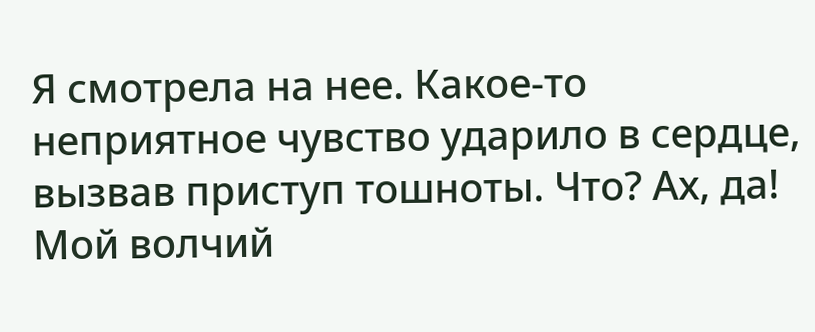Я смотрела на нее. Какое-то неприятное чувство ударило в сердце, вызвав приступ тошноты. Что? Ах, да! Мой волчий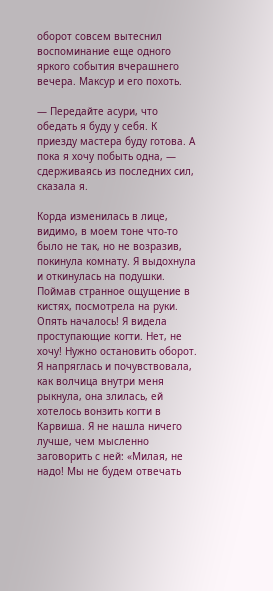оборот совсем вытеснил воспоминание еще одного яркого события вчерашнего вечера. Максур и его похоть.

— Передайте асури, что обедать я буду у себя. К приезду мастера буду готова. А пока я хочу побыть одна, — сдерживаясь из последних сил, сказала я.

Корда изменилась в лице, видимо, в моем тоне что-то было не так, но не возразив, покинула комнату. Я выдохнула и откинулась на подушки. Поймав странное ощущение в кистях, посмотрела на руки. Опять началось! Я видела проступающие когти. Нет, не хочу! Нужно остановить оборот. Я напряглась и почувствовала, как волчица внутри меня рыкнула, она злилась, ей хотелось вонзить когти в Карвиша. Я не нашла ничего лучше, чем мысленно заговорить с ней: «Милая, не надо! Мы не будем отвечать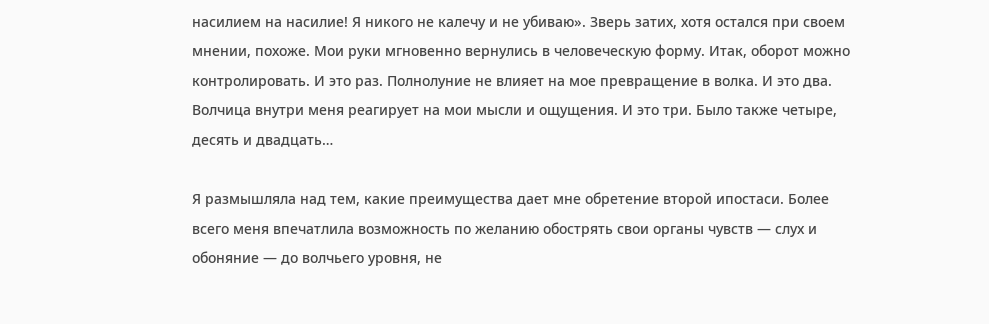насилием на насилие! Я никого не калечу и не убиваю». Зверь затих, хотя остался при своем мнении, похоже. Мои руки мгновенно вернулись в человеческую форму. Итак, оборот можно контролировать. И это раз. Полнолуние не влияет на мое превращение в волка. И это два. Волчица внутри меня реагирует на мои мысли и ощущения. И это три. Было также четыре, десять и двадцать…

Я размышляла над тем, какие преимущества дает мне обретение второй ипостаси. Более всего меня впечатлила возможность по желанию обострять свои органы чувств — слух и обоняние — до волчьего уровня, не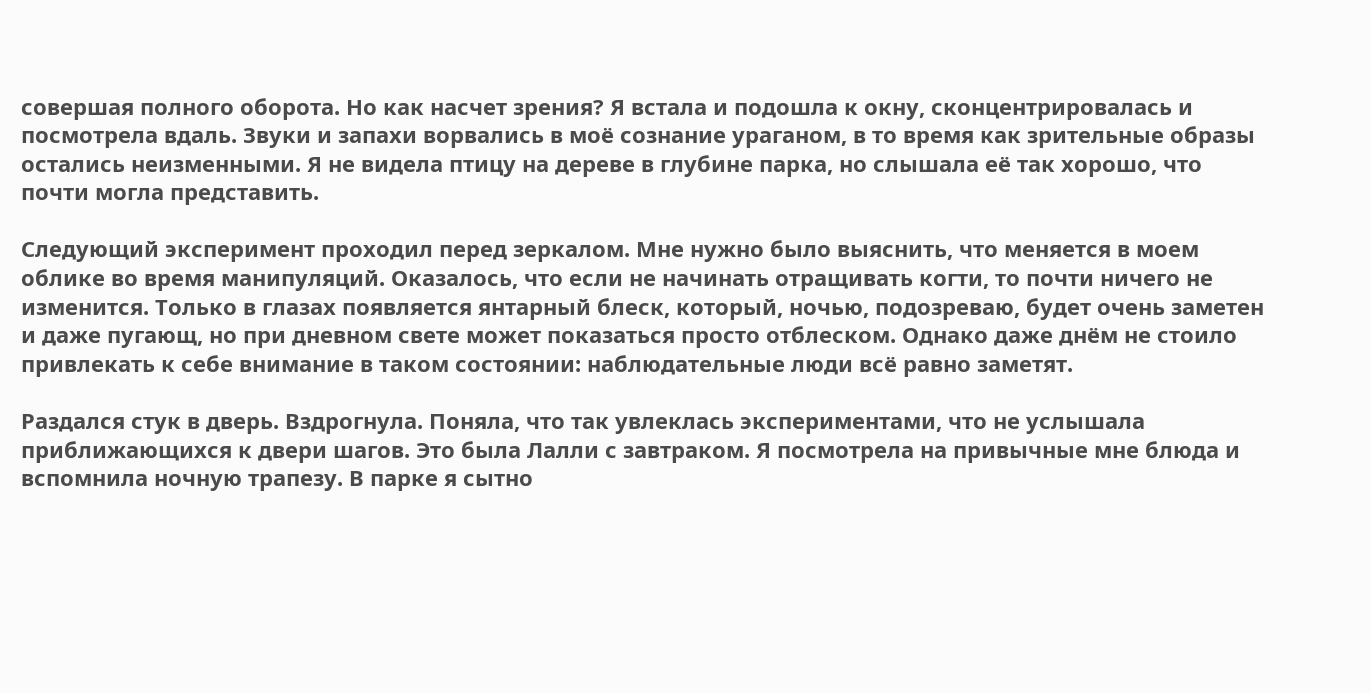совершая полного оборота. Но как насчет зрения? Я встала и подошла к окну, сконцентрировалась и посмотрела вдаль. Звуки и запахи ворвались в моё сознание ураганом, в то время как зрительные образы остались неизменными. Я не видела птицу на дереве в глубине парка, но слышала её так хорошо, что почти могла представить.

Следующий эксперимент проходил перед зеркалом. Мне нужно было выяснить, что меняется в моем облике во время манипуляций. Оказалось, что если не начинать отращивать когти, то почти ничего не изменится. Только в глазах появляется янтарный блеск, который, ночью, подозреваю, будет очень заметен и даже пугающ, но при дневном свете может показаться просто отблеском. Однако даже днём не стоило привлекать к себе внимание в таком состоянии: наблюдательные люди всё равно заметят.

Раздался стук в дверь. Вздрогнула. Поняла, что так увлеклась экспериментами, что не услышала приближающихся к двери шагов. Это была Лалли с завтраком. Я посмотрела на привычные мне блюда и вспомнила ночную трапезу. В парке я сытно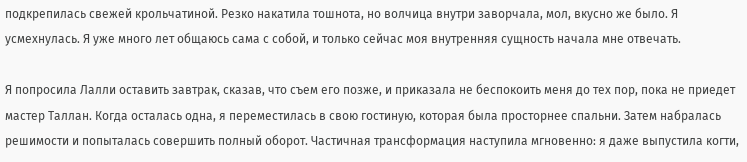подкрепилась свежей крольчатиной. Резко накатила тошнота, но волчица внутри заворчала, мол, вкусно же было. Я усмехнулась. Я уже много лет общаюсь сама с собой, и только сейчас моя внутренняя сущность начала мне отвечать.

Я попросила Лалли оставить завтрак, сказав, что съем его позже, и приказала не беспокоить меня до тех пор, пока не приедет мастер Таллан. Когда осталась одна, я переместилась в свою гостиную, которая была просторнее спальни. Затем набралась решимости и попыталась совершить полный оборот. Частичная трансформация наступила мгновенно: я даже выпустила когти,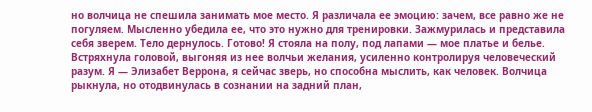но волчица не спешила занимать мое место. Я различала ее эмоцию: зачем, все равно же не погуляем. Мысленно убедила ее, что это нужно для тренировки. Зажмурилась и представила себя зверем. Тело дернулось. Готово! Я стояла на полу, под лапами — мое платье и белье. Встряхнула головой, выгоняя из нее волчьи желания, усиленно контролируя человеческий разум. Я — Элизабет Веррона, я сейчас зверь, но способна мыслить, как человек. Волчица рыкнула, но отодвинулась в сознании на задний план,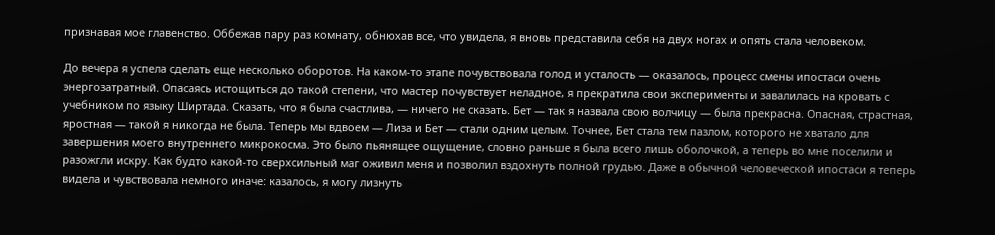признавая мое главенство. Оббежав пару раз комнату, обнюхав все, что увидела, я вновь представила себя на двух ногах и опять стала человеком.

До вечера я успела сделать еще несколько оборотов. На каком-то этапе почувствовала голод и усталость — оказалось, процесс смены ипостаси очень энергозатратный. Опасаясь истощиться до такой степени, что мастер почувствует неладное, я прекратила свои эксперименты и завалилась на кровать с учебником по языку Ширтада. Сказать, что я была счастлива, — ничего не сказать. Бет — так я назвала свою волчицу — была прекрасна. Опасная, страстная, яростная — такой я никогда не была. Теперь мы вдвоем — Лиза и Бет — стали одним целым. Точнее, Бет стала тем пазлом, которого не хватало для завершения моего внутреннего микрокосма. Это было пьянящее ощущение, словно раньше я была всего лишь оболочкой, а теперь во мне поселили и разожгли искру. Как будто какой-то сверхсильный маг оживил меня и позволил вздохнуть полной грудью. Даже в обычной человеческой ипостаси я теперь видела и чувствовала немного иначе: казалось, я могу лизнуть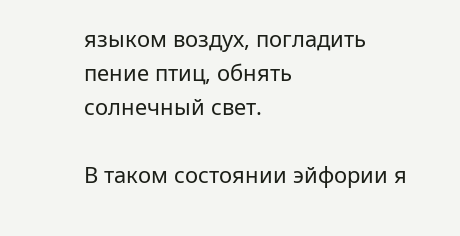языком воздух, погладить пение птиц, обнять солнечный свет.

В таком состоянии эйфории я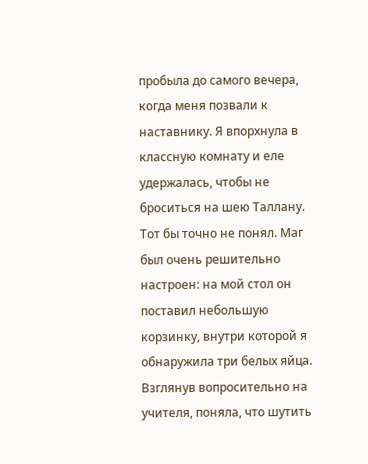пробыла до самого вечера, когда меня позвали к наставнику. Я впорхнула в классную комнату и еле удержалась, чтобы не броситься на шею Таллану. Тот бы точно не понял. Маг был очень решительно настроен: на мой стол он поставил небольшую корзинку, внутри которой я обнаружила три белых яйца. Взглянув вопросительно на учителя, поняла, что шутить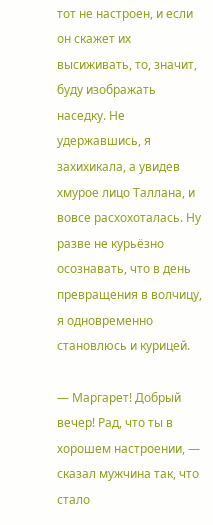тот не настроен, и если он скажет их высиживать, то, значит, буду изображать наседку. Не удержавшись, я захихикала, а увидев хмурое лицо Таллана, и вовсе расхохоталась. Ну разве не курьёзно осознавать, что в день превращения в волчицу, я одновременно становлюсь и курицей.

— Маргарет! Добрый вечер! Рад, что ты в хорошем настроении, — сказал мужчина так, что стало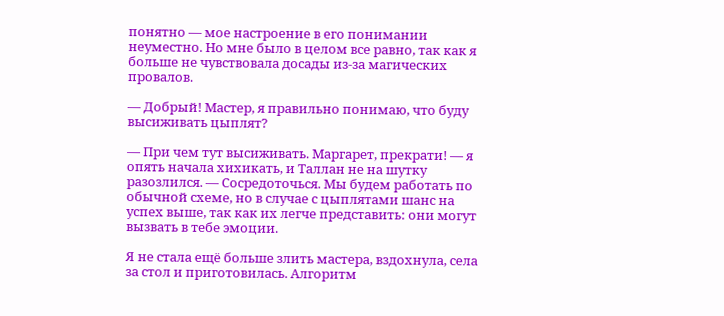понятно — мое настроение в его понимании неуместно. Но мне было в целом все равно, так как я больше не чувствовала досады из-за магических провалов.

— Добрый! Мастер, я правильно понимаю, что буду высиживать цыплят?

— При чем тут высиживать. Маргарет, прекрати! — я опять начала хихикать, и Таллан не на шутку разозлился. — Сосредоточься. Мы будем работать по обычной схеме, но в случае с цыплятами шанс на успех выше, так как их легче представить: они могут вызвать в тебе эмоции.

Я не стала ещё больше злить мастера, вздохнула, села за стол и приготовилась. Алгоритм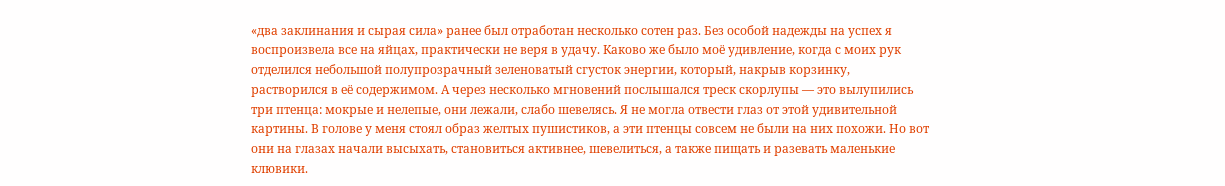«два заклинания и сырая сила» ранее был отработан несколько сотен раз. Без особой надежды на успех я воспроизвела все на яйцах, практически не веря в удачу. Каково же было моё удивление, когда с моих рук отделился небольшой полупрозрачный зеленоватый сгусток энергии, который, накрыв корзинку, растворился в её содержимом. А через несколько мгновений послышался треск скорлупы — это вылупились три птенца: мокрые и нелепые, они лежали, слабо шевелясь. Я не могла отвести глаз от этой удивительной картины. В голове у меня стоял образ желтых пушистиков, а эти птенцы совсем не были на них похожи. Но вот они на глазах начали высыхать, становиться активнее, шевелиться, а также пищать и разевать маленькие клювики.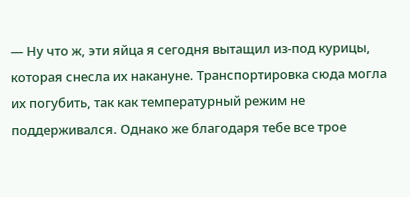— Ну что ж, эти яйца я сегодня вытащил из-под курицы, которая снесла их накануне. Транспортировка сюда могла их погубить, так как температурный режим не поддерживался. Однако же благодаря тебе все трое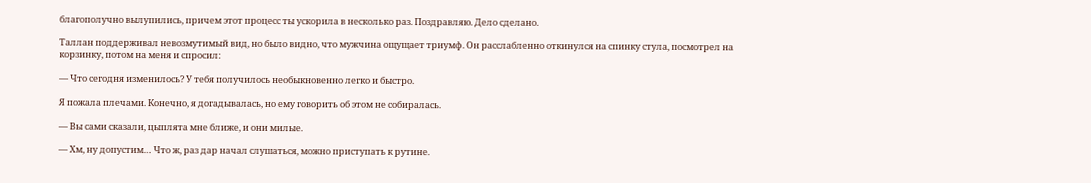благополучно вылупились, причем этот процесс ты ускорила в несколько раз. Поздравляю. Дело сделано.

Таллан поддерживал невозмутимый вид, но было видно, что мужчина ощущает триумф. Он расслабленно откинулся на спинку стула, посмотрел на корзинку, потом на меня и спросил:

— Что сегодня изменилось? У тебя получилось необыкновенно легко и быстро.

Я пожала плечами. Конечно, я догадывалась, но ему говорить об этом не собиралась.

— Вы сами сказали, цыплята мне ближе, и они милые.

— Хм, ну допустим… Что ж, раз дар начал слушаться, можно приступать к рутине.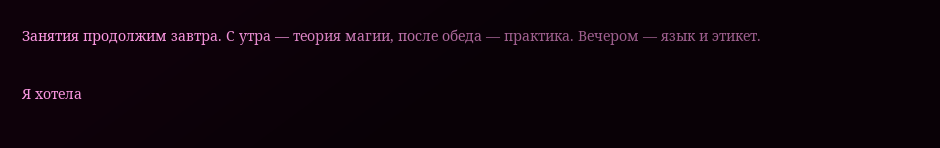Занятия продолжим завтра. С утра — теория магии, после обеда — практика. Вечером — язык и этикет.

Я хотела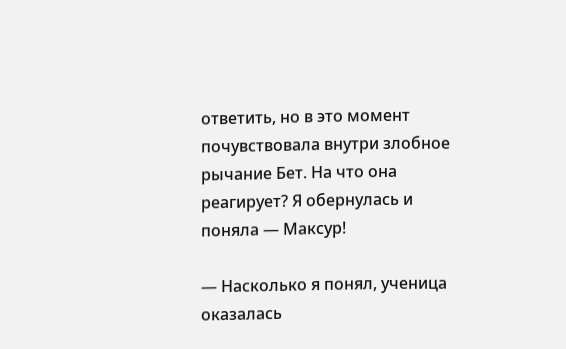ответить, но в это момент почувствовала внутри злобное рычание Бет. На что она реагирует? Я обернулась и поняла — Максур!

— Насколько я понял, ученица оказалась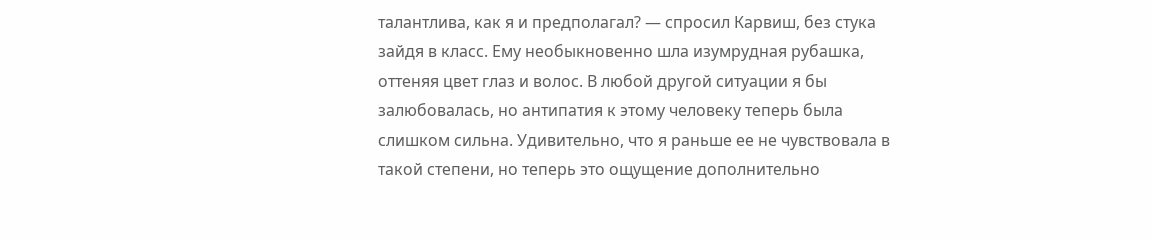талантлива, как я и предполагал? — спросил Карвиш, без стука зайдя в класс. Ему необыкновенно шла изумрудная рубашка, оттеняя цвет глаз и волос. В любой другой ситуации я бы залюбовалась, но антипатия к этому человеку теперь была слишком сильна. Удивительно, что я раньше ее не чувствовала в такой степени, но теперь это ощущение дополнительно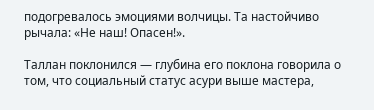подогревалось эмоциями волчицы. Та настойчиво рычала: «Не наш! Опасен!».

Таллан поклонился — глубина его поклона говорила о том, что социальный статус асури выше мастера,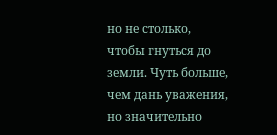но не столько, чтобы гнуться до земли. Чуть больше, чем дань уважения, но значительно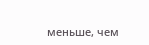меньше, чем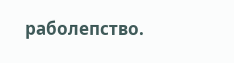раболепство.